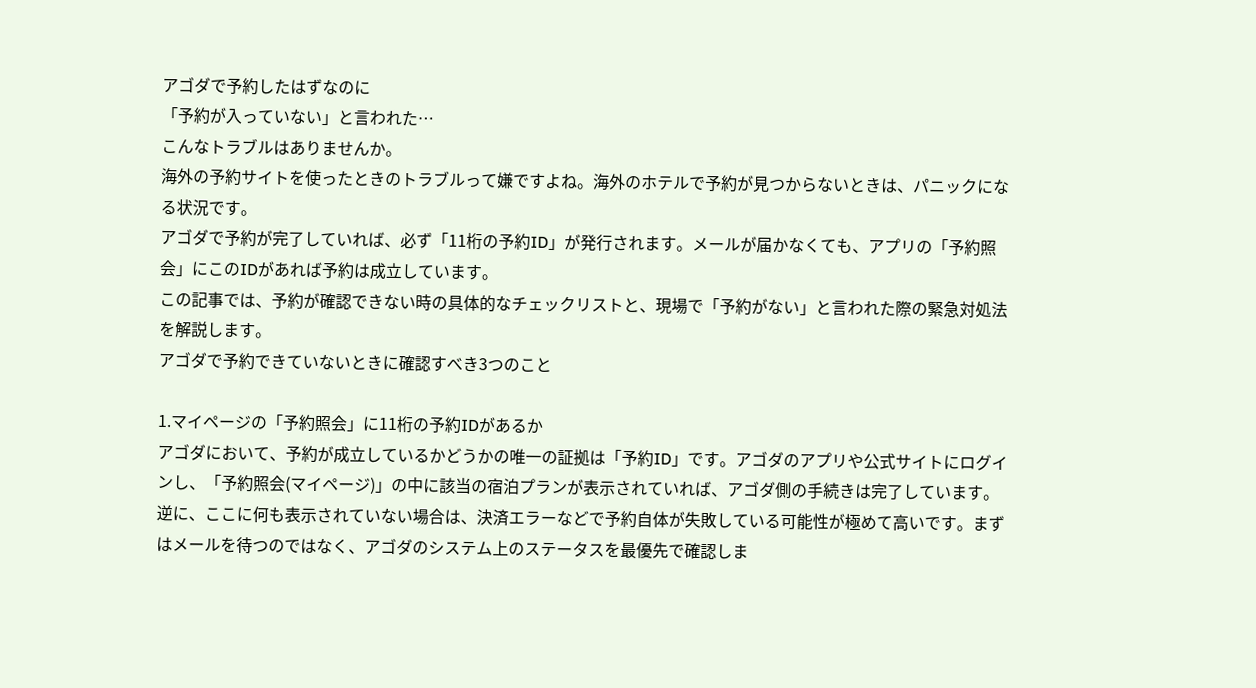アゴダで予約したはずなのに
「予約が入っていない」と言われた…
こんなトラブルはありませんか。
海外の予約サイトを使ったときのトラブルって嫌ですよね。海外のホテルで予約が見つからないときは、パニックになる状況です。
アゴダで予約が完了していれば、必ず「11桁の予約ID」が発行されます。メールが届かなくても、アプリの「予約照会」にこのIDがあれば予約は成立しています。
この記事では、予約が確認できない時の具体的なチェックリストと、現場で「予約がない」と言われた際の緊急対処法を解説します。
アゴダで予約できていないときに確認すべき3つのこと

1.マイページの「予約照会」に11桁の予約IDがあるか
アゴダにおいて、予約が成立しているかどうかの唯一の証拠は「予約ID」です。アゴダのアプリや公式サイトにログインし、「予約照会(マイページ)」の中に該当の宿泊プランが表示されていれば、アゴダ側の手続きは完了しています。
逆に、ここに何も表示されていない場合は、決済エラーなどで予約自体が失敗している可能性が極めて高いです。まずはメールを待つのではなく、アゴダのシステム上のステータスを最優先で確認しま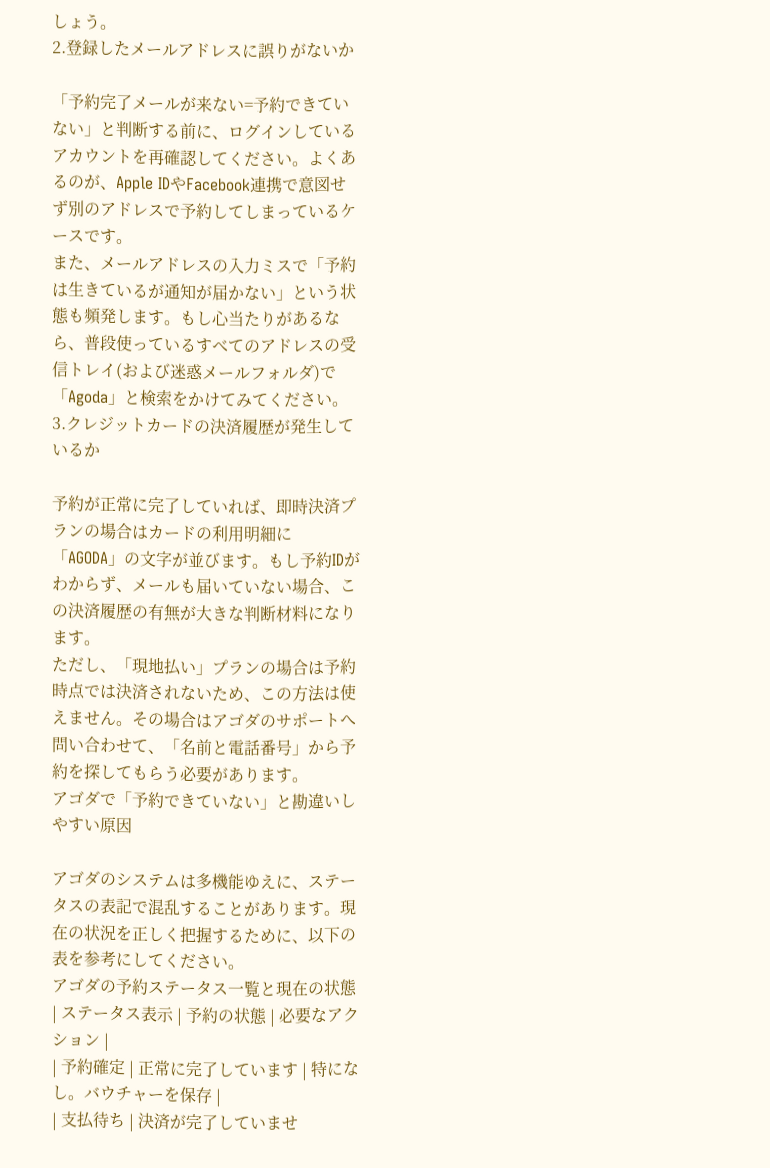しょう。
2.登録したメールアドレスに誤りがないか

「予約完了メールが来ない=予約できていない」と判断する前に、ログインしているアカウントを再確認してください。よくあるのが、Apple IDやFacebook連携で意図せず別のアドレスで予約してしまっているケースです。
また、メールアドレスの入力ミスで「予約は生きているが通知が届かない」という状態も頻発します。もし心当たりがあるなら、普段使っているすべてのアドレスの受信トレイ(および迷惑メールフォルダ)で「Agoda」と検索をかけてみてください。
3.クレジットカードの決済履歴が発生しているか

予約が正常に完了していれば、即時決済プランの場合はカードの利用明細に「AGODA」の文字が並びます。もし予約IDがわからず、メールも届いていない場合、この決済履歴の有無が大きな判断材料になります。
ただし、「現地払い」プランの場合は予約時点では決済されないため、この方法は使えません。その場合はアゴダのサポートへ問い合わせて、「名前と電話番号」から予約を探してもらう必要があります。
アゴダで「予約できていない」と勘違いしやすい原因

アゴダのシステムは多機能ゆえに、ステータスの表記で混乱することがあります。現在の状況を正しく把握するために、以下の表を参考にしてください。
アゴダの予約ステータス一覧と現在の状態
| ステータス表示 | 予約の状態 | 必要なアクション |
| 予約確定 | 正常に完了しています | 特になし。バウチャーを保存 |
| 支払待ち | 決済が完了していませ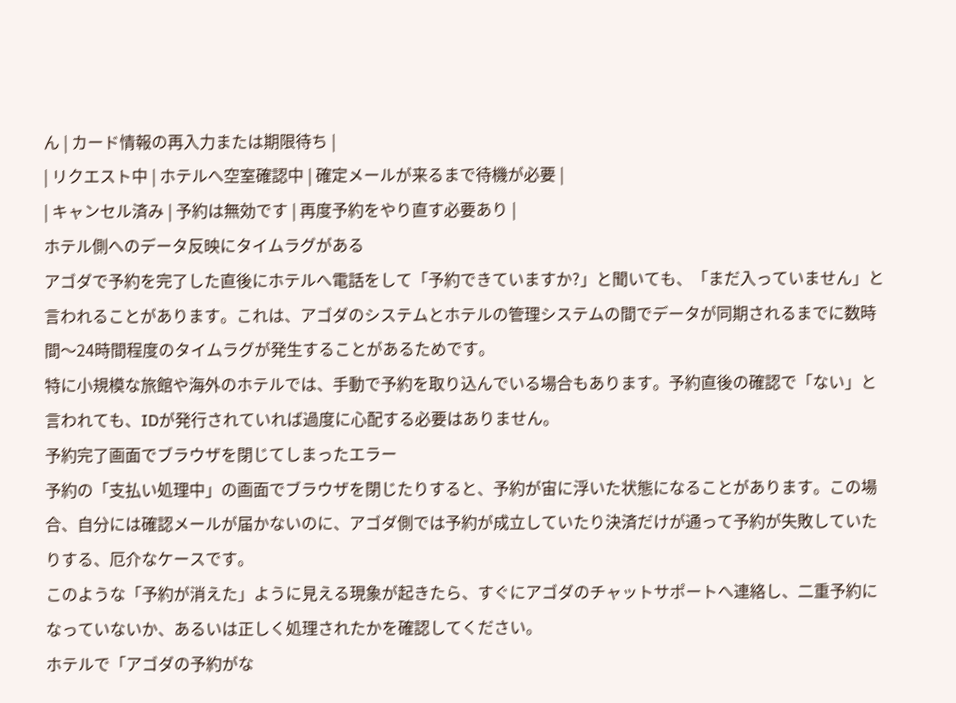ん | カード情報の再入力または期限待ち |
| リクエスト中 | ホテルへ空室確認中 | 確定メールが来るまで待機が必要 |
| キャンセル済み | 予約は無効です | 再度予約をやり直す必要あり |
ホテル側へのデータ反映にタイムラグがある
アゴダで予約を完了した直後にホテルへ電話をして「予約できていますか?」と聞いても、「まだ入っていません」と言われることがあります。これは、アゴダのシステムとホテルの管理システムの間でデータが同期されるまでに数時間〜24時間程度のタイムラグが発生することがあるためです。
特に小規模な旅館や海外のホテルでは、手動で予約を取り込んでいる場合もあります。予約直後の確認で「ない」と言われても、IDが発行されていれば過度に心配する必要はありません。
予約完了画面でブラウザを閉じてしまったエラー
予約の「支払い処理中」の画面でブラウザを閉じたりすると、予約が宙に浮いた状態になることがあります。この場合、自分には確認メールが届かないのに、アゴダ側では予約が成立していたり決済だけが通って予約が失敗していたりする、厄介なケースです。
このような「予約が消えた」ように見える現象が起きたら、すぐにアゴダのチャットサポートへ連絡し、二重予約になっていないか、あるいは正しく処理されたかを確認してください。
ホテルで「アゴダの予約がな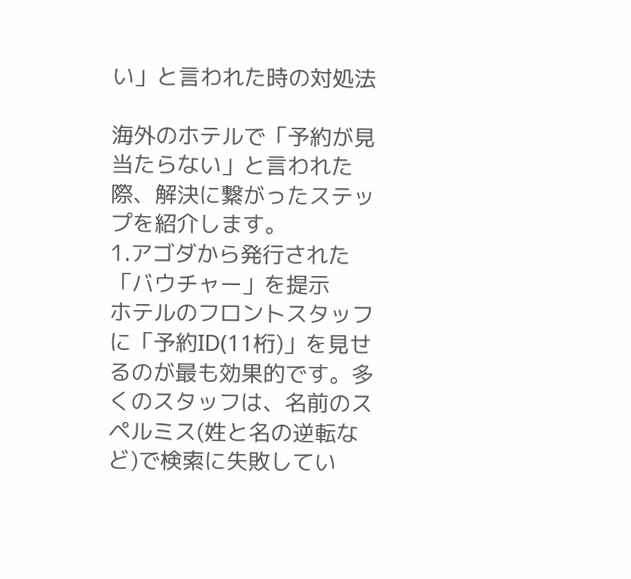い」と言われた時の対処法

海外のホテルで「予約が見当たらない」と言われた際、解決に繋がったステップを紹介します。
1.アゴダから発行された「バウチャー」を提示
ホテルのフロントスタッフに「予約ID(11桁)」を見せるのが最も効果的です。多くのスタッフは、名前のスペルミス(姓と名の逆転など)で検索に失敗してい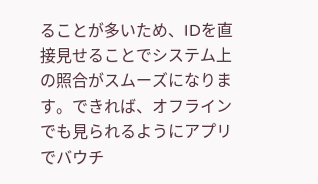ることが多いため、IDを直接見せることでシステム上の照合がスムーズになります。できれば、オフラインでも見られるようにアプリでバウチ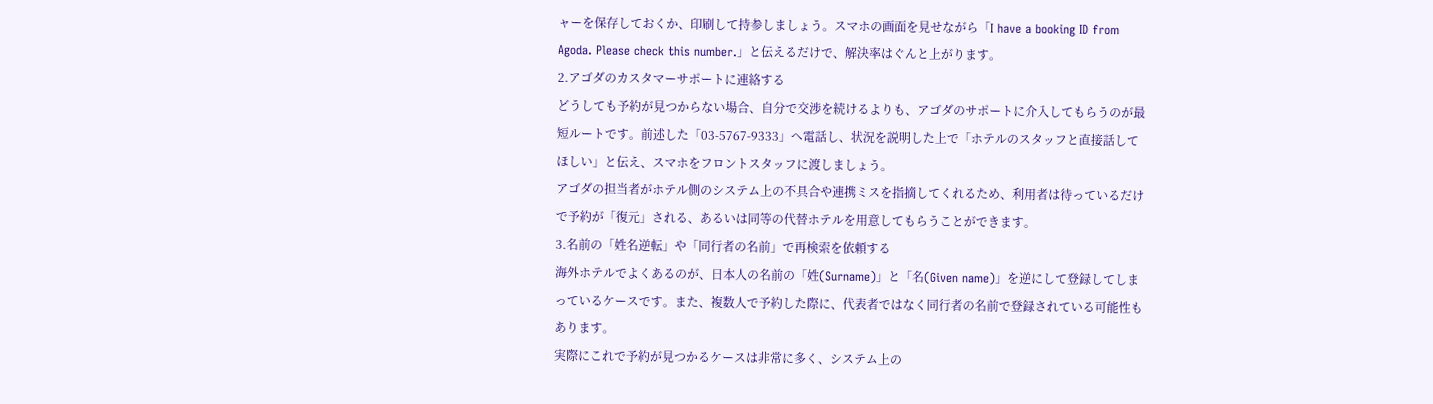ャーを保存しておくか、印刷して持参しましょう。スマホの画面を見せながら「I have a booking ID from Agoda. Please check this number.」と伝えるだけで、解決率はぐんと上がります。
2.アゴダのカスタマーサポートに連絡する
どうしても予約が見つからない場合、自分で交渉を続けるよりも、アゴダのサポートに介入してもらうのが最短ルートです。前述した「03-5767-9333」へ電話し、状況を説明した上で「ホテルのスタッフと直接話してほしい」と伝え、スマホをフロントスタッフに渡しましょう。
アゴダの担当者がホテル側のシステム上の不具合や連携ミスを指摘してくれるため、利用者は待っているだけで予約が「復元」される、あるいは同等の代替ホテルを用意してもらうことができます。
3.名前の「姓名逆転」や「同行者の名前」で再検索を依頼する
海外ホテルでよくあるのが、日本人の名前の「姓(Surname)」と「名(Given name)」を逆にして登録してしまっているケースです。また、複数人で予約した際に、代表者ではなく同行者の名前で登録されている可能性もあります。
実際にこれで予約が見つかるケースは非常に多く、システム上の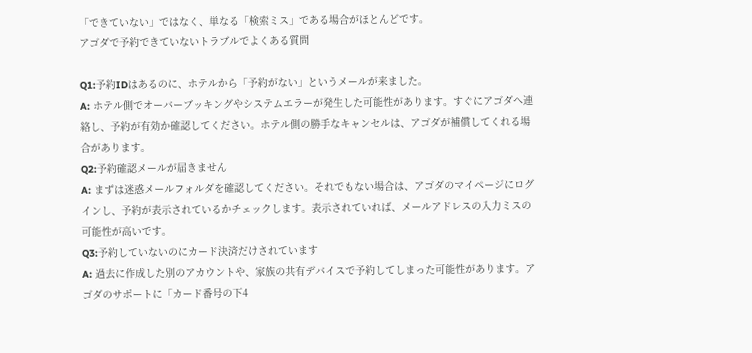「できていない」ではなく、単なる「検索ミス」である場合がほとんどです。
アゴダで予約できていないトラブルでよくある質問

Q1:予約IDはあるのに、ホテルから「予約がない」というメールが来ました。
A: ホテル側でオーバーブッキングやシステムエラーが発生した可能性があります。すぐにアゴダへ連絡し、予約が有効か確認してください。ホテル側の勝手なキャンセルは、アゴダが補償してくれる場合があります。
Q2:予約確認メールが届きません
A: まずは迷惑メールフォルダを確認してください。それでもない場合は、アゴダのマイページにログインし、予約が表示されているかチェックします。表示されていれば、メールアドレスの入力ミスの可能性が高いです。
Q3:予約していないのにカード決済だけされています
A: 過去に作成した別のアカウントや、家族の共有デバイスで予約してしまった可能性があります。アゴダのサポートに「カード番号の下4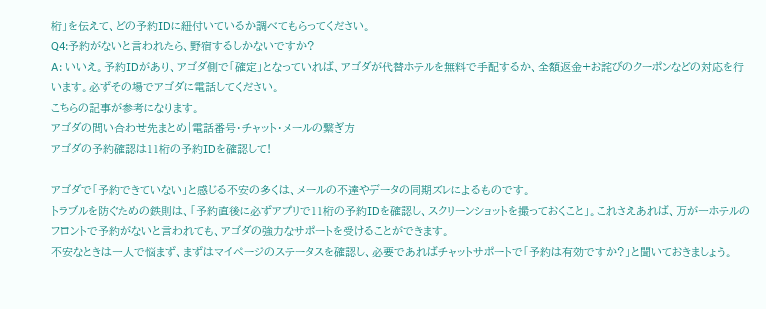桁」を伝えて、どの予約IDに紐付いているか調べてもらってください。
Q4:予約がないと言われたら、野宿するしかないですか?
A: いいえ。予約IDがあり、アゴダ側で「確定」となっていれば、アゴダが代替ホテルを無料で手配するか、全額返金+お詫びのクーポンなどの対応を行います。必ずその場でアゴダに電話してください。
こちらの記事が参考になります。
アゴダの問い合わせ先まとめ|電話番号・チャット・メールの繋ぎ方
アゴダの予約確認は11桁の予約IDを確認して!

アゴダで「予約できていない」と感じる不安の多くは、メールの不達やデータの同期ズレによるものです。
トラブルを防ぐための鉄則は、「予約直後に必ずアプリで11桁の予約IDを確認し、スクリーンショットを撮っておくこと」。これさえあれば、万が一ホテルのフロントで予約がないと言われても、アゴダの強力なサポートを受けることができます。
不安なときは一人で悩まず、まずはマイページのステータスを確認し、必要であればチャットサポートで「予約は有効ですか?」と聞いておきましょう。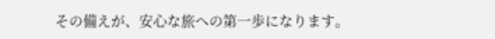その備えが、安心な旅への第一歩になります。